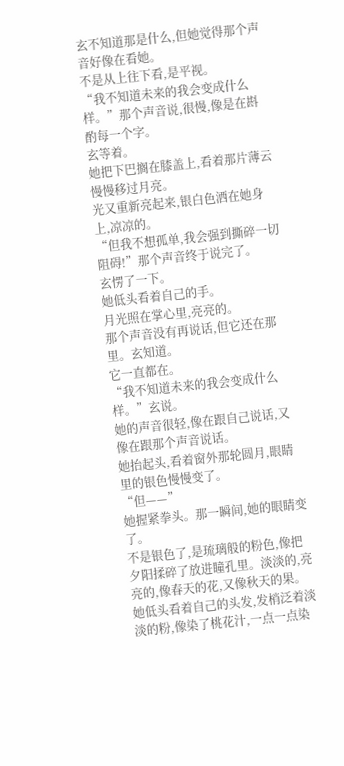玄不知道那是什么,但她觉得那个声音好像在看她。
不是从上往下看,是平视。
“我不知道未来的我会变成什么样。”那个声音说,很慢,像是在斟酌每一个字。
玄等着。
她把下巴搁在膝盖上,看着那片薄云慢慢移过月亮。
光又重新亮起来,银白色洒在她身上,凉凉的。
“但我不想孤单,我会强到撕碎一切阻碍!”那个声音终于说完了。
玄愣了一下。
她低头看着自己的手。
月光照在掌心里,亮亮的。
那个声音没有再说话,但它还在那里。玄知道。
它一直都在。
“我不知道未来的我会变成什么样。”玄说。
她的声音很轻,像在跟自己说话,又像在跟那个声音说话。
她抬起头,看着窗外那轮圆月,眼睛里的银色慢慢变了。
“但——”
她握紧拳头。那一瞬间,她的眼睛变了。
不是银色了,是琉璃般的粉色,像把夕阳揉碎了放进瞳孔里。淡淡的,亮亮的,像春天的花,又像秋天的果。
她低头看着自己的头发,发梢泛着淡淡的粉,像染了桃花汁,一点一点染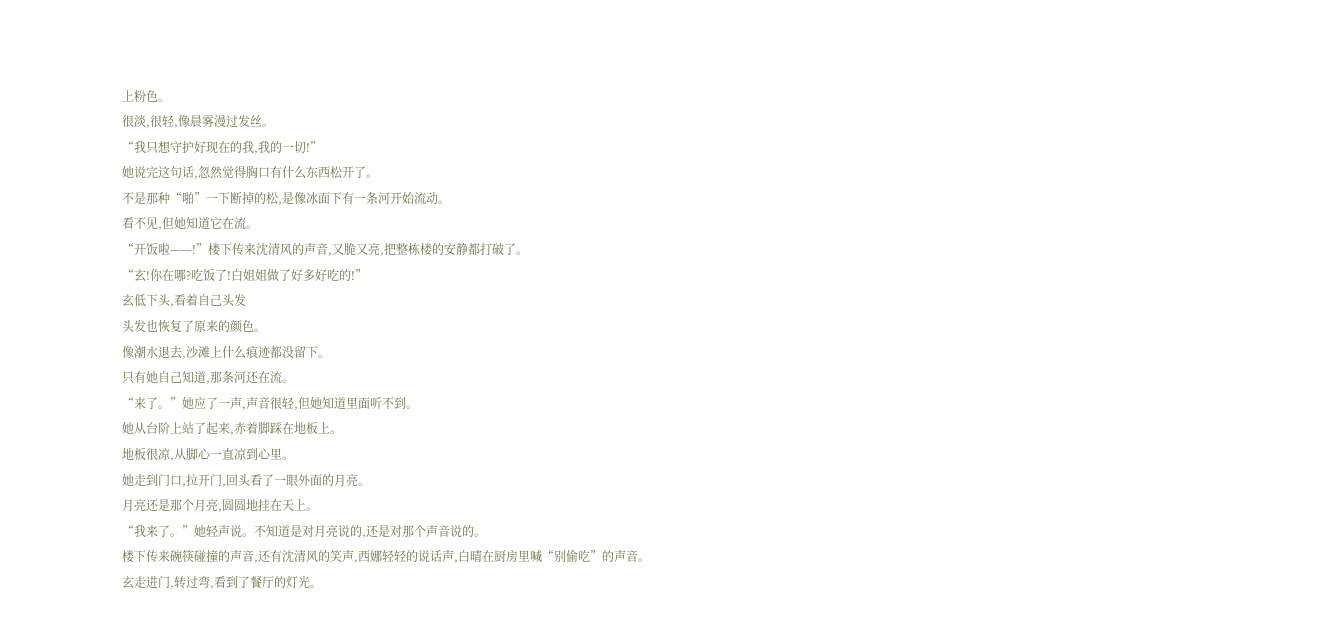上粉色。
很淡,很轻,像晨雾漫过发丝。
“我只想守护好现在的我,我的一切!”
她说完这句话,忽然觉得胸口有什么东西松开了。
不是那种“啪”一下断掉的松,是像冰面下有一条河开始流动。
看不见,但她知道它在流。
“开饭啦——!”楼下传来沈清风的声音,又脆又亮,把整栋楼的安静都打破了。
“玄!你在哪?吃饭了!白姐姐做了好多好吃的!”
玄低下头,看着自己头发
头发也恢复了原来的颜色。
像潮水退去,沙滩上什么痕迹都没留下。
只有她自己知道,那条河还在流。
“来了。”她应了一声,声音很轻,但她知道里面听不到。
她从台阶上站了起来,赤着脚踩在地板上。
地板很凉,从脚心一直凉到心里。
她走到门口,拉开门,回头看了一眼外面的月亮。
月亮还是那个月亮,圆圆地挂在天上。
“我来了。”她轻声说。不知道是对月亮说的,还是对那个声音说的。
楼下传来碗筷碰撞的声音,还有沈清风的笑声,西娜轻轻的说话声,白晴在厨房里喊“别偷吃”的声音。
玄走进门,转过弯,看到了餐厅的灯光。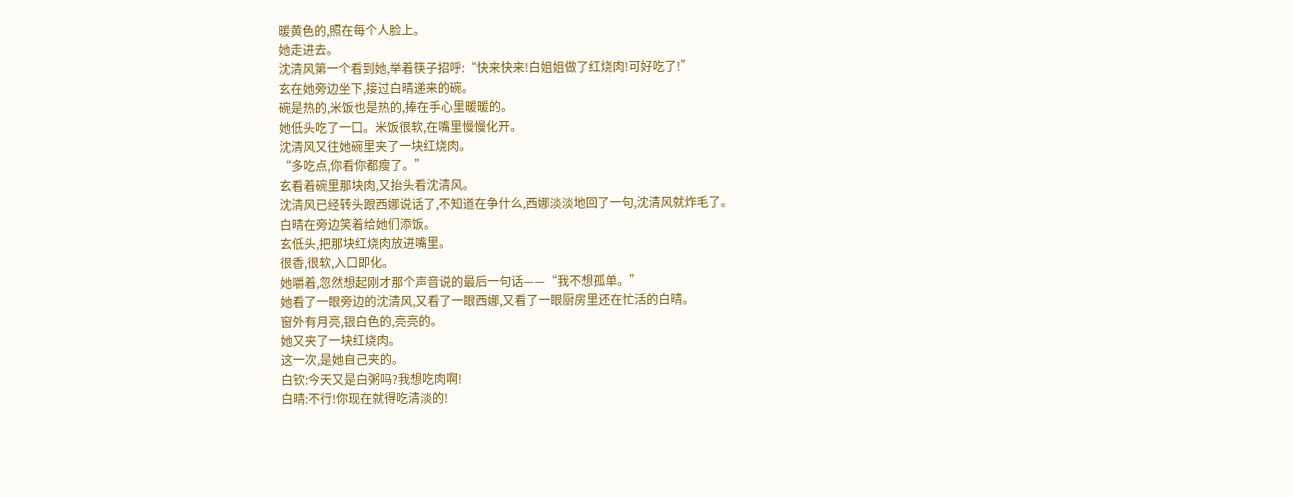暖黄色的,照在每个人脸上。
她走进去。
沈清风第一个看到她,举着筷子招呼:“快来快来!白姐姐做了红烧肉!可好吃了!”
玄在她旁边坐下,接过白晴递来的碗。
碗是热的,米饭也是热的,捧在手心里暖暖的。
她低头吃了一口。米饭很软,在嘴里慢慢化开。
沈清风又往她碗里夹了一块红烧肉。
“多吃点,你看你都瘦了。”
玄看着碗里那块肉,又抬头看沈清风。
沈清风已经转头跟西娜说话了,不知道在争什么,西娜淡淡地回了一句,沈清风就炸毛了。
白晴在旁边笑着给她们添饭。
玄低头,把那块红烧肉放进嘴里。
很香,很软,入口即化。
她嚼着,忽然想起刚才那个声音说的最后一句话——“我不想孤单。”
她看了一眼旁边的沈清风,又看了一眼西娜,又看了一眼厨房里还在忙活的白晴。
窗外有月亮,银白色的,亮亮的。
她又夹了一块红烧肉。
这一次,是她自己夹的。
白钦:今天又是白粥吗?我想吃肉啊!
白晴:不行!你现在就得吃清淡的!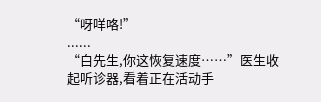“呀咩咯!”
......
“白先生,你这恢复速度……”医生收起听诊器,看着正在活动手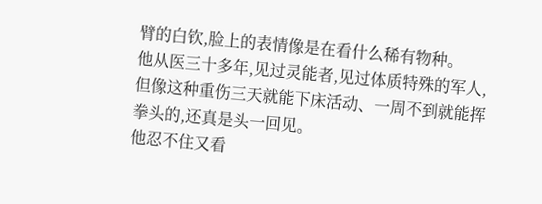臂的白钦,脸上的表情像是在看什么稀有物种。
他从医三十多年,见过灵能者,见过体质特殊的军人,但像这种重伤三天就能下床活动、一周不到就能挥拳头的,还真是头一回见。
他忍不住又看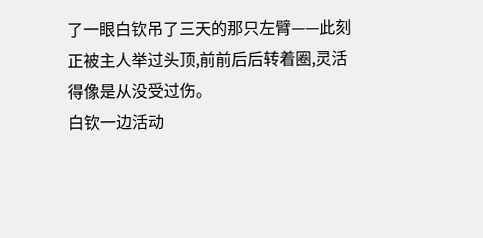了一眼白钦吊了三天的那只左臂——此刻正被主人举过头顶,前前后后转着圈,灵活得像是从没受过伤。
白钦一边活动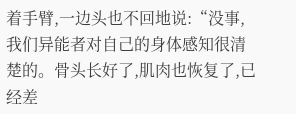着手臂,一边头也不回地说:“没事,我们异能者对自己的身体感知很清楚的。骨头长好了,肌肉也恢复了,已经差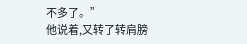不多了。”
他说着,又转了转肩膀